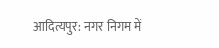आदित्यपुर: नगर निगम में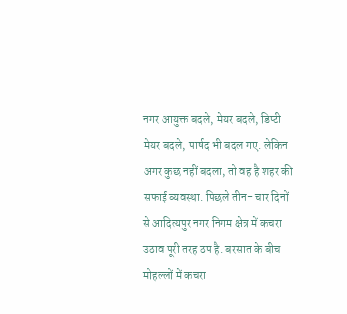नगर आयुक्त बदले, मेयर बदले, डिप्टी मेयर बदले, पार्षद भी बदल गए. लेकिन अगर कुछ नहीं बदला, तो वह है शहर की सफाई व्यवस्था. पिछले तीन- चार दिनों से आदित्यपुर नगर निगम क्षेत्र में कचरा उठाव पूरी तरह ठप है. बरसात के बीच मोहल्लों में कचरा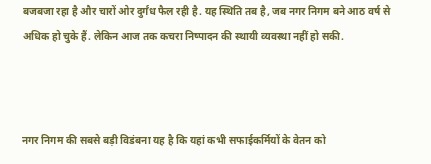बजबजा रहा है और चारों ओर दुर्गंध फैल रही है. यह स्थिति तब है, जब नगर निगम बने आठ वर्ष से अधिक हो चुके हैं. लेकिन आज तक कचरा निष्पादन की स्थायी व्यवस्था नहीं हो सकी.



नगर निगम की सबसे बड़ी विडंबना यह है कि यहां कभी सफाईकर्मियों के वेतन को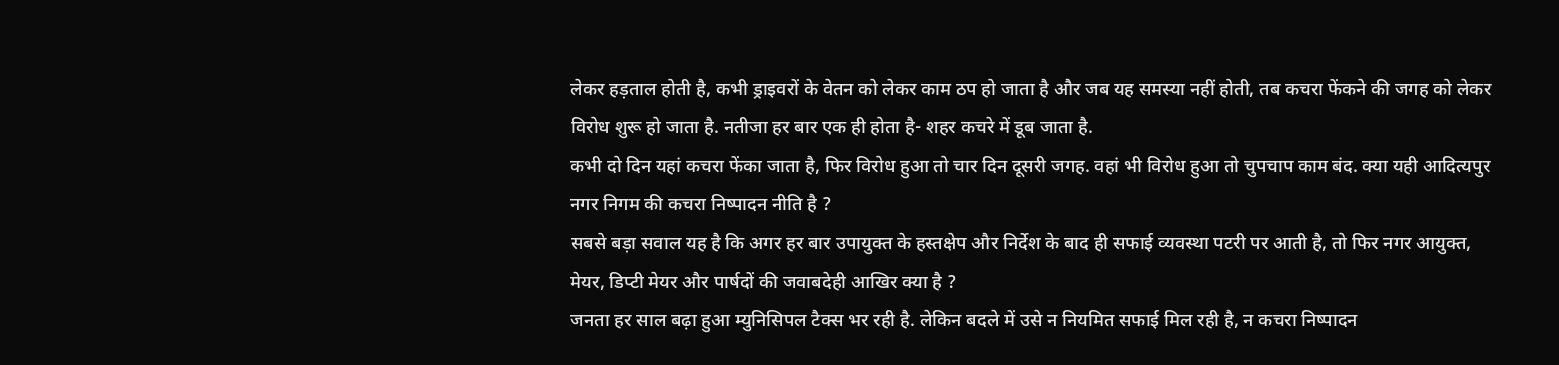लेकर हड़ताल होती है, कभी ड्राइवरों के वेतन को लेकर काम ठप हो जाता है और जब यह समस्या नहीं होती, तब कचरा फेंकने की जगह को लेकर विरोध शुरू हो जाता है. नतीजा हर बार एक ही होता है- शहर कचरे में डूब जाता है.
कभी दो दिन यहां कचरा फेंका जाता है, फिर विरोध हुआ तो चार दिन दूसरी जगह. वहां भी विरोध हुआ तो चुपचाप काम बंद. क्या यही आदित्यपुर नगर निगम की कचरा निष्पादन नीति है ?
सबसे बड़ा सवाल यह है कि अगर हर बार उपायुक्त के हस्तक्षेप और निर्देश के बाद ही सफाई व्यवस्था पटरी पर आती है, तो फिर नगर आयुक्त, मेयर, डिप्टी मेयर और पार्षदों की जवाबदेही आखिर क्या है ?
जनता हर साल बढ़ा हुआ म्युनिसिपल टैक्स भर रही है. लेकिन बदले में उसे न नियमित सफाई मिल रही है, न कचरा निष्पादन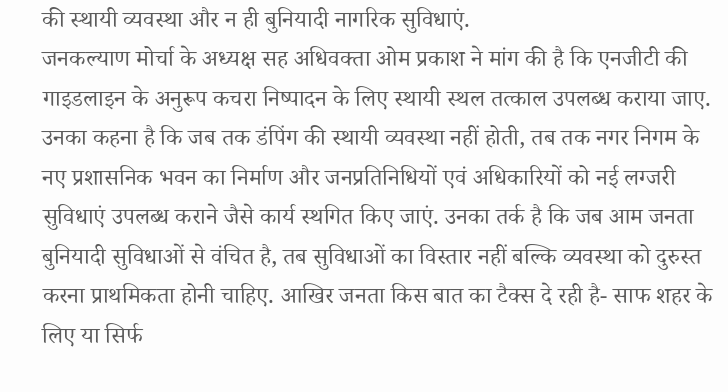की स्थायी व्यवस्था और न ही बुनियादी नागरिक सुविधाएं.
जनकल्याण मोर्चा के अध्यक्ष सह अधिवक्ता ओम प्रकाश ने मांग की है कि एनजीटी की गाइडलाइन के अनुरूप कचरा निष्पादन के लिए स्थायी स्थल तत्काल उपलब्ध कराया जाए. उनका कहना है कि जब तक डंपिंग की स्थायी व्यवस्था नहीं होती, तब तक नगर निगम के नए प्रशासनिक भवन का निर्माण और जनप्रतिनिधियों एवं अधिकारियों को नई लग्जरी सुविधाएं उपलब्ध कराने जैसे कार्य स्थगित किए जाएं. उनका तर्क है कि जब आम जनता बुनियादी सुविधाओं से वंचित है, तब सुविधाओं का विस्तार नहीं बल्कि व्यवस्था को दुरुस्त करना प्राथमिकता होनी चाहिए. आखिर जनता किस बात का टैक्स दे रही है- साफ शहर के लिए या सिर्फ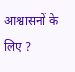आश्वासनों के लिए ?